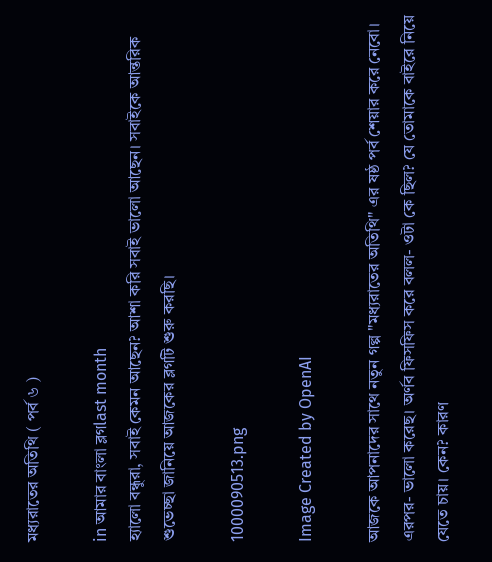মধ্যরাতের অতিথি ( পর্ব ৬ )

in আমার বাংলা ব্লগlast month
হ্যালো বন্ধুরা, সবাই কেমন আছেন? আশা করি সবাই ভালো আছেন। সবাইকে আন্তরিক শুভেচ্ছা জানিয়ে আজকের ব্লগটি শুরু করছি।

1000090513.png

Image Created by OpenAI

আজকে আপনাদের সাথে নতুন গল্প "মধ্যরাতের অতিথি" এর ষষ্ঠ পর্ব শেয়ার করে নেবো। এরপর- ভালো করেছ। অর্ণব ফিসফিস করে বলল- ওটা কে ছিল? যে তোমাকে বাইরে নিয়ে যেতে চায়। কেন? কারণ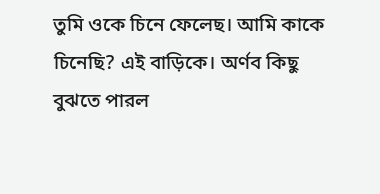তুমি ওকে চিনে ফেলেছ। আমি কাকে চিনেছি? এই বাড়িকে। অর্ণব কিছু বুঝতে পারল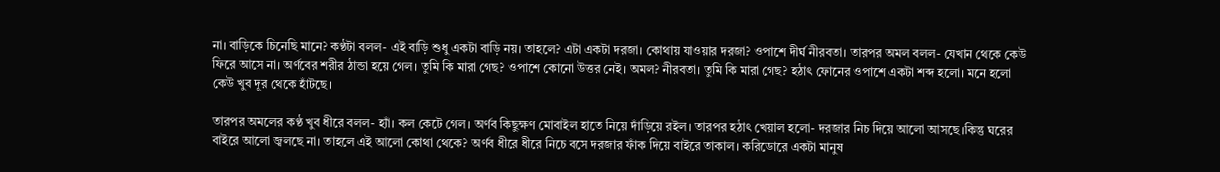না। বাড়িকে চিনেছি মানে? কণ্ঠটা বলল- এই বাড়ি শুধু একটা বাড়ি নয়। তাহলে? এটা একটা দরজা। কোথায় যাওয়ার দরজা? ওপাশে দীর্ঘ নীরবতা। তারপর অমল বলল- যেখান থেকে কেউ ফিরে আসে না। অর্ণবের শরীর ঠান্ডা হয়ে গেল। তুমি কি মারা গেছ? ওপাশে কোনো উত্তর নেই। অমল? নীরবতা। তুমি কি মারা গেছ? হঠাৎ ফোনের ওপাশে একটা শব্দ হলো। মনে হলো কেউ খুব দূর থেকে হাঁটছে।

তারপর অমলের কণ্ঠ খুব ধীরে বলল- হ্যাঁ। কল কেটে গেল। অর্ণব কিছুক্ষণ মোবাইল হাতে নিয়ে দাঁড়িয়ে রইল। তারপর হঠাৎ খেয়াল হলো- দরজার নিচ দিয়ে আলো আসছে।কিন্তু ঘরের বাইরে আলো জ্বলছে না। তাহলে এই আলো কোথা থেকে? অর্ণব ধীরে ধীরে নিচে বসে দরজার ফাঁক দিয়ে বাইরে তাকাল। করিডোরে একটা মানুষ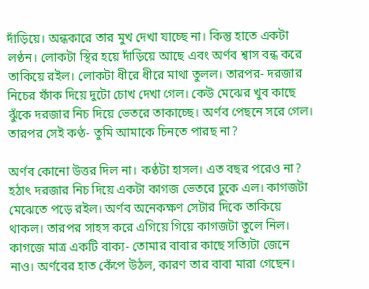দাঁড়িয়ে। অন্ধকারে তার মুখ দেখা যাচ্ছে না। কিন্তু হাতে একটা লণ্ঠন। লোকটা স্থির হয়ে দাঁড়িয়ে আছে এবং অর্ণব শ্বাস বন্ধ করে তাকিয়ে রইল। লোকটা ধীরে ধীরে মাথা তুলল। তারপর- দরজার নিচের ফাঁক দিয়ে দুটো চোখ দেখা গেল। কেউ মেঝের খুব কাছে ঝুঁকে দরজার নিচ দিয়ে ভেতরে তাকাচ্ছে। অর্ণব পেছনে সরে গেল। তারপর সেই কণ্ঠ- তুমি আমাকে চিনতে পারছ না?

অর্ণব কোনো উত্তর দিল না। কণ্ঠটা হাসল। এত বছর পরেও না? হঠাৎ দরজার নিচ দিয়ে একটা কাগজ ভেতরে ঢুকে এল। কাগজটা মেঝেতে পড়ে রইল। অর্ণব অনেকক্ষণ সেটার দিকে তাকিয়ে থাকল। তারপর সাহস করে এগিয়ে গিয়ে কাগজটা তুলে নিল। কাগজে মাত্র একটি বাক্য- তোমার বাবার কাছে সত্যিটা জেনে নাও। অর্ণবের হাত কেঁপে উঠল, কারণ তার বাবা মারা গেছেন।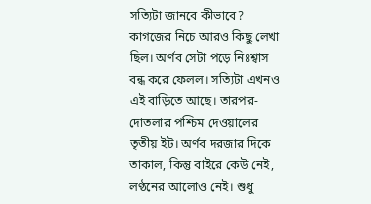সত্যিটা জানবে কীভাবে? কাগজের নিচে আরও কিছু লেখা ছিল। অর্ণব সেটা পড়ে নিঃশ্বাস বন্ধ করে ফেলল। সত্যিটা এখনও এই বাড়িতে আছে। তারপর- দোতলার পশ্চিম দেওয়ালের তৃতীয় ইট। অর্ণব দরজার দিকে তাকাল, কিন্তু বাইরে কেউ নেই, লণ্ঠনের আলোও নেই। শুধু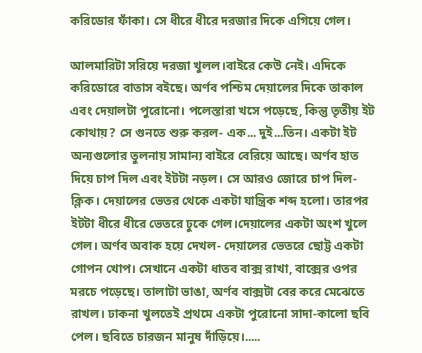করিডোর ফাঁকা। সে ধীরে ধীরে দরজার দিকে এগিয়ে গেল।

আলমারিটা সরিয়ে দরজা খুলল।বাইরে কেউ নেই। এদিকে করিডোরে বাতাস বইছে। অর্ণব পশ্চিম দেয়ালের দিকে তাকাল এবং দেয়ালটা পুরোনো। পলেস্তারা খসে পড়েছে, কিন্তু তৃতীয় ইট কোথায়? সে গুনতে শুরু করল- এক... দুই...তিন। একটা ইট অন্যগুলোর তুলনায় সামান্য বাইরে বেরিয়ে আছে। অর্ণব হাত দিয়ে চাপ দিল এবং ইটটা নড়ল। সে আরও জোরে চাপ দিল- ক্লিক। দেয়ালের ভেতর থেকে একটা যান্ত্রিক শব্দ হলো। তারপর ইটটা ধীরে ধীরে ভেতরে ঢুকে গেল।দেয়ালের একটা অংশ খুলে গেল। অর্ণব অবাক হয়ে দেখল- দেয়ালের ভেতরে ছোট্ট একটা গোপন খোপ। সেখানে একটা ধাতব বাক্স রাখা, বাক্সের ওপর মরচে পড়েছে। তালাটা ভাঙা, অর্ণব বাক্সটা বের করে মেঝেতে রাখল। ঢাকনা খুলতেই প্রথমে একটা পুরোনো সাদা-কালো ছবি পেল। ছবিতে চারজন মানুষ দাঁড়িয়ে।.....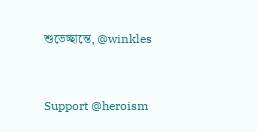শুভেচ্ছান্তে, @winkles


Support @heroism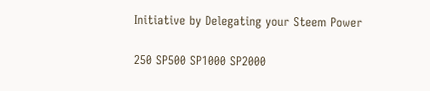Initiative by Delegating your Steem Power

250 SP500 SP1000 SP2000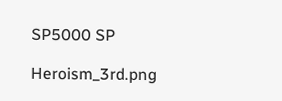SP5000 SP

Heroism_3rd.png